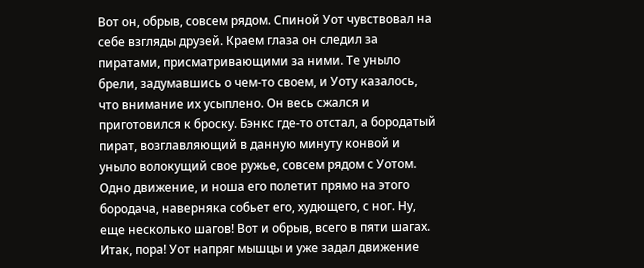Вот он, обрыв, совсем рядом. Спиной Уот чувствовал на себе взгляды друзей. Краем глаза он следил за пиратами, присматривающими за ними. Те уныло брели, задумавшись о чем-то своем, и Уоту казалось, что внимание их усыплено. Он весь сжался и приготовился к броску. Бэнкс где-то отстал, а бородатый пират, возглавляющий в данную минуту конвой и уныло волокущий свое ружье, совсем рядом с Уотом. Одно движение, и ноша его полетит прямо на этого бородача, наверняка собьет его, худющего, с ног. Ну, еще несколько шагов! Вот и обрыв, всего в пяти шагах. Итак, пора! Уот напряг мышцы и уже задал движение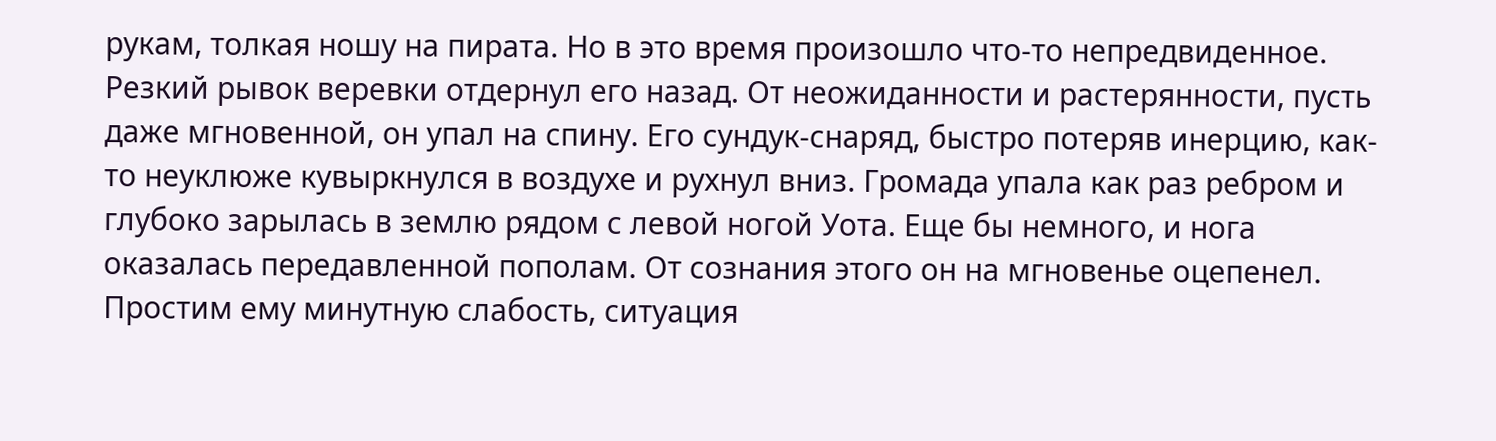рукам, толкая ношу на пирата. Но в это время произошло что-то непредвиденное. Резкий рывок веревки отдернул его назад. От неожиданности и растерянности, пусть даже мгновенной, он упал на спину. Его сундук-снаряд, быстро потеряв инерцию, как-то неуклюже кувыркнулся в воздухе и рухнул вниз. Громада упала как раз ребром и глубоко зарылась в землю рядом с левой ногой Уота. Еще бы немного, и нога оказалась передавленной пополам. От сознания этого он на мгновенье оцепенел. Простим ему минутную слабость, ситуация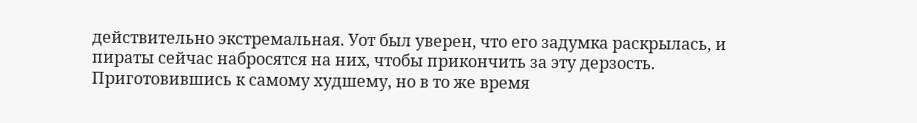действительно экстремальная. Уот был уверен, что его задумка раскрылась, и пираты сейчас набросятся на них, чтобы прикончить за эту дерзость.
Приготовившись к самому худшему, но в то же время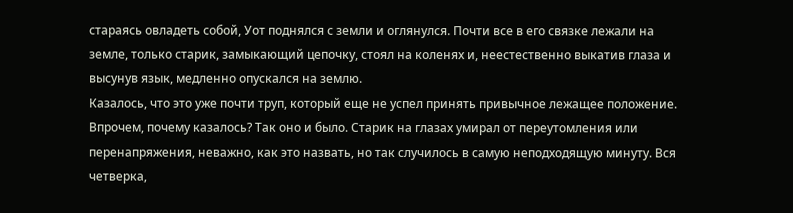стараясь овладеть собой, Уот поднялся с земли и оглянулся. Почти все в его связке лежали на земле, только старик, замыкающий цепочку, стоял на коленях и, неестественно выкатив глаза и высунув язык, медленно опускался на землю.
Казалось, что это уже почти труп, который еще не успел принять привычное лежащее положение. Впрочем, почему казалось? Так оно и было. Старик на глазах умирал от переутомления или перенапряжения, неважно, как это назвать, но так случилось в самую неподходящую минуту. Вся четверка,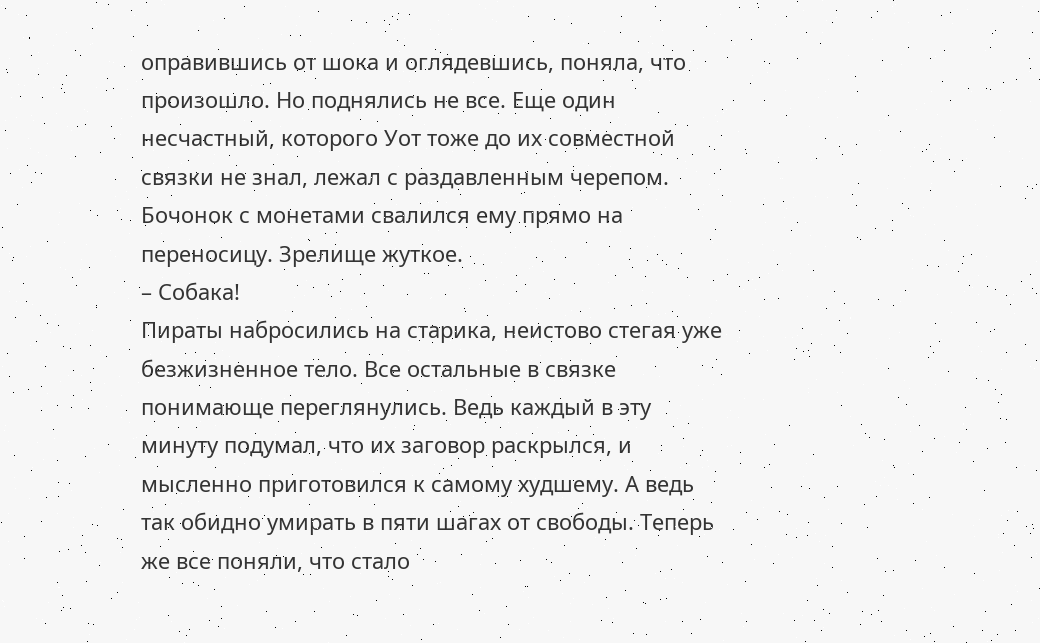оправившись от шока и оглядевшись, поняла, что произошло. Но поднялись не все. Еще один несчастный, которого Уот тоже до их совместной связки не знал, лежал с раздавленным черепом. Бочонок с монетами свалился ему прямо на переносицу. Зрелище жуткое.
– Собака!
Пираты набросились на старика, неистово стегая уже безжизненное тело. Все остальные в связке понимающе переглянулись. Ведь каждый в эту минуту подумал, что их заговор раскрылся, и мысленно приготовился к самому худшему. А ведь так обидно умирать в пяти шагах от свободы. Теперь же все поняли, что стало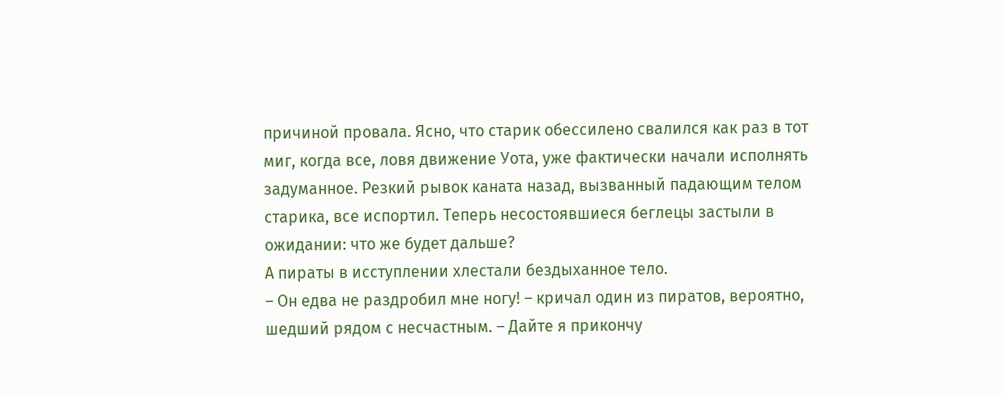причиной провала. Ясно, что старик обессилено свалился как раз в тот миг, когда все, ловя движение Уота, уже фактически начали исполнять задуманное. Резкий рывок каната назад, вызванный падающим телом старика, все испортил. Теперь несостоявшиеся беглецы застыли в ожидании: что же будет дальше?
А пираты в исступлении хлестали бездыханное тело.
– Он едва не раздробил мне ногу! – кричал один из пиратов, вероятно, шедший рядом с несчастным. – Дайте я прикончу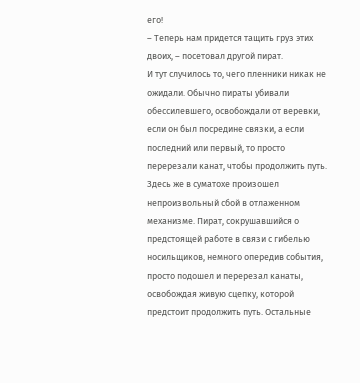его!
– Теперь нам придется тащить груз этих двоих, – посетовал другой пират.
И тут случилось то, чего пленники никак не ожидали. Обычно пираты убивали обессилевшего, освобождали от веревки, если он был посредине связки, а если последний или первый, то просто перерезали канат, чтобы продолжить путь. Здесь же в суматохе произошел непроизвольный сбой в отлаженном механизме. Пират, сокрушавшийся о предстоящей работе в связи с гибелью носильщиков, немного опередив события, просто подошел и перерезал канаты, освобождая живую сцепку, которой предстоит продолжить путь. Остальные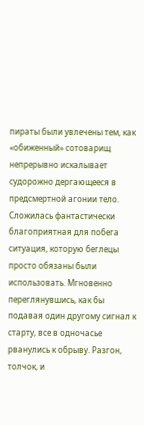пираты были увлечены тем, как «обиженный» сотоварищ непрерывно искалывает судорожно дергающееся в предсмертной агонии тело.
Сложилась фантастически благоприятная для побега ситуация, которую беглецы просто обязаны были использовать. Мгновенно переглянувшись, как бы подавая один другому сигнал к старту, все в одночасье рванулись к обрыву. Разгон, толчок, и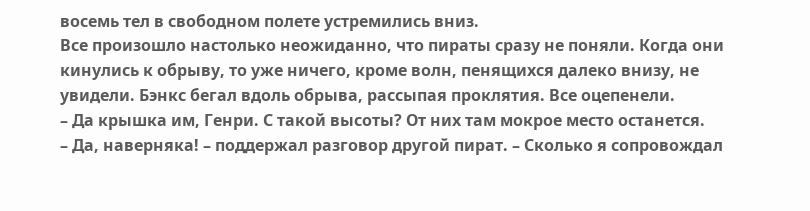восемь тел в свободном полете устремились вниз.
Все произошло настолько неожиданно, что пираты сразу не поняли. Когда они кинулись к обрыву, то уже ничего, кроме волн, пенящихся далеко внизу, не увидели. Бэнкс бегал вдоль обрыва, рассыпая проклятия. Все оцепенели.
– Да крышка им, Генри. С такой высоты? От них там мокрое место останется.
– Да, наверняка! – поддержал разговор другой пират. – Сколько я сопровождал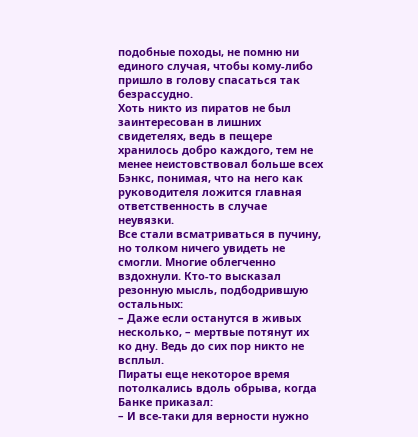подобные походы, не помню ни единого случая, чтобы кому-либо пришло в голову спасаться так безрассудно.
Хоть никто из пиратов не был заинтересован в лишних свидетелях, ведь в пещере хранилось добро каждого, тем не менее неистовствовал больше всех Бэнкс, понимая, что на него как руководителя ложится главная ответственность в случае неувязки.
Все стали всматриваться в пучину, но толком ничего увидеть не смогли. Многие облегченно вздохнули. Кто-то высказал резонную мысль, подбодрившую остальных:
– Даже если останутся в живых несколько, – мертвые потянут их ко дну. Ведь до сих пор никто не всплыл.
Пираты еще некоторое время потолкались вдоль обрыва, когда Банке приказал:
– И все-таки для верности нужно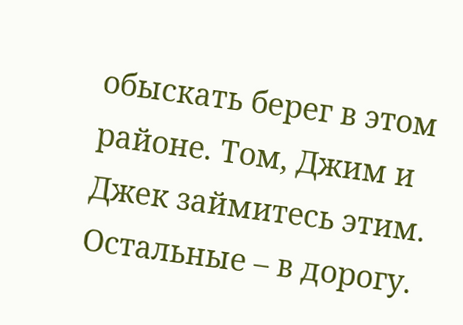обыскать берег в этом районе. Том, Джим и Джек займитесь этим. Остальные – в дорогу.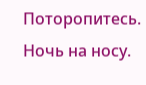Поторопитесь. Ночь на носу.